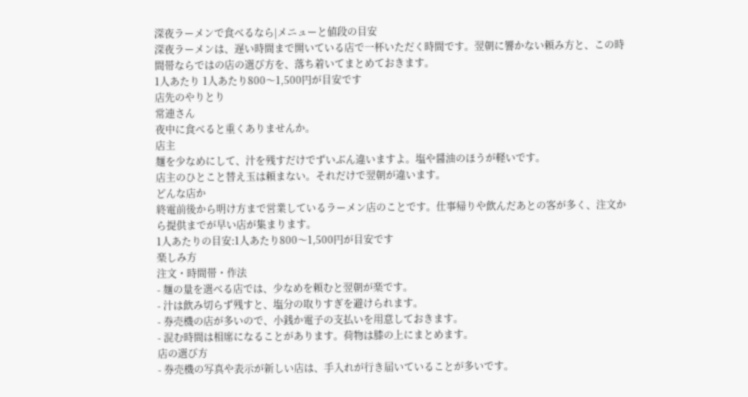深夜ラーメンで食べるなら|メニューと値段の目安
深夜ラーメンは、遅い時間まで開いている店で一杯いただく時間です。翌朝に響かない頼み方と、この時間帯ならではの店の選び方を、落ち着いてまとめておきます。
1人あたり 1人あたり800〜1,500円が目安です
店先のやりとり
常連さん
夜中に食べると重くありませんか。
店主
麺を少なめにして、汁を残すだけでずいぶん違いますよ。塩や醤油のほうが軽いです。
店主のひとこと替え玉は頼まない。それだけで翌朝が違います。
どんな店か
終電前後から明け方まで営業しているラーメン店のことです。仕事帰りや飲んだあとの客が多く、注文から提供までが早い店が集まります。
1人あたりの目安:1人あたり800〜1,500円が目安です
楽しみ方
注文・時間帯・作法
- 麺の量を選べる店では、少なめを頼むと翌朝が楽です。
- 汁は飲み切らず残すと、塩分の取りすぎを避けられます。
- 券売機の店が多いので、小銭か電子の支払いを用意しておきます。
- 混む時間は相席になることがあります。荷物は膝の上にまとめます。
店の選び方
- 券売機の写真や表示が新しい店は、手入れが行き届いていることが多いです。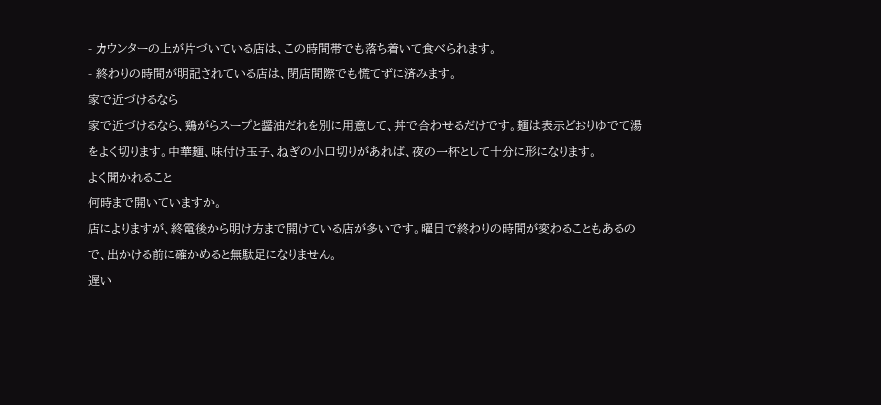- カウンターの上が片づいている店は、この時間帯でも落ち着いて食べられます。
- 終わりの時間が明記されている店は、閉店間際でも慌てずに済みます。
家で近づけるなら
家で近づけるなら、鶏がらスープと醤油だれを別に用意して、丼で合わせるだけです。麺は表示どおりゆでて湯をよく切ります。中華麺、味付け玉子、ねぎの小口切りがあれば、夜の一杯として十分に形になります。
よく聞かれること
何時まで開いていますか。
店によりますが、終電後から明け方まで開けている店が多いです。曜日で終わりの時間が変わることもあるので、出かける前に確かめると無駄足になりません。
遅い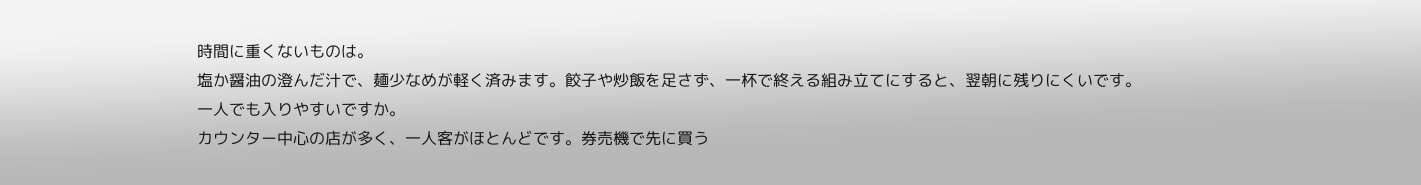時間に重くないものは。
塩か醤油の澄んだ汁で、麺少なめが軽く済みます。餃子や炒飯を足さず、一杯で終える組み立てにすると、翌朝に残りにくいです。
一人でも入りやすいですか。
カウンター中心の店が多く、一人客がほとんどです。券売機で先に買う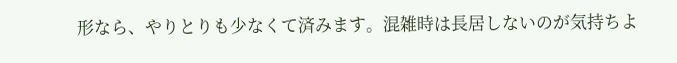形なら、やりとりも少なくて済みます。混雑時は長居しないのが気持ちよ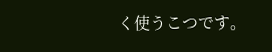く使うこつです。